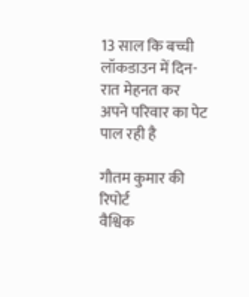13 साल कि बच्ची लॉकडाउन में दिन-रात मेहनत कर अपने परिवार का पेट पाल रही है

गौतम कुमार की रिपोर्ट
वैश्विक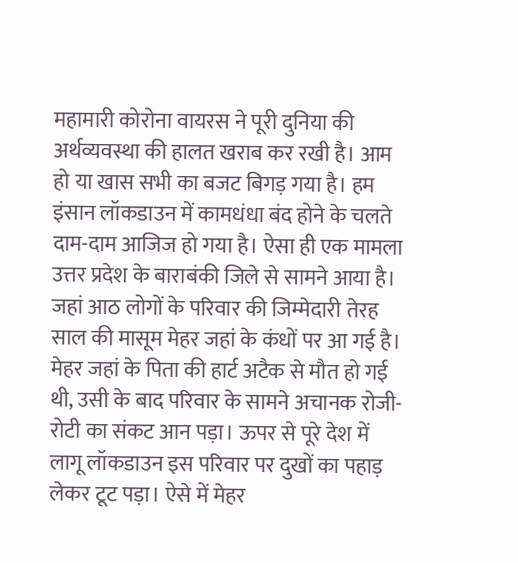महामारी कोरोना वायरस ने पूरी दुनिया की अर्थव्यवस्था की हालत खराब कर रखी है। आम हो या खास सभी का बजट बिगड़ गया है। हम इंसान लॉकडाउन में कामधंधा बंद होने के चलते दाम-दाम आजिज हो गया है। ऐसा ही एक मामला उत्तर प्रदेश के बाराबंकी जिले से सामने आया है। जहां आठ लोगों के परिवार की जिम्मेदारी तेरह साल की मासूम मेहर जहां के कंधों पर आ गई है। मेहर जहां के पिता की हार्ट अटैक से मौत हो गई थी, उसी के बाद परिवार के सामने अचानक रोजी-रोटी का संकट आन पड़ा। ऊपर से पूरे देश में लागू लॉकडाउन इस परिवार पर दुखों का पहाड़ लेकर टूट पड़ा। ऐसे में मेहर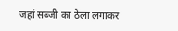जहां सब्जी का ठेला लगाकर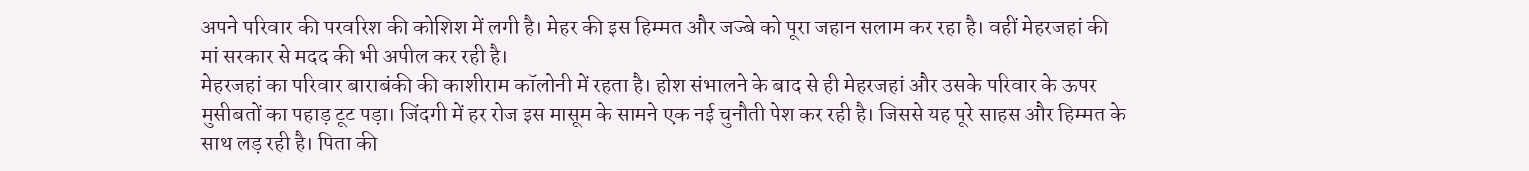अपने परिवार की परवरिश की कोशिश में लगी है। मेहर की इस हिम्मत और जज्बे को पूरा जहान सलाम कर रहा है। वहीं मेहरजहां की मां सरकार से मदद की भी अपील कर रही है।
मेहरजहां का परिवार बाराबंकी की काशीराम कॉलोनी में रहता है। होश संभालने के बाद से ही मेहरजहां और उसके परिवार के ऊपर मुसीबतों का पहाड़ टूट पड़ा। जिंदगी में हर रोज इस मासूम के सामने एक नई चुनौती पेश कर रही है। जिससे यह पूरे साहस और हिम्मत के साथ लड़ रही है। पिता की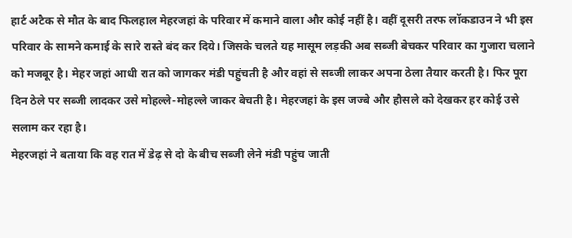हार्ट अटैक से मौत के बाद फिलहाल मेहरजहां के परिवार में कमाने वाला और कोई नहीं है। वहीं दूसरी तरफ लॉकडाउन ने भी इस परिवार के सामने कमाई के सारे रास्ते बंद कर दिये। जिसके चलते यह मासूम लड़की अब सब्जी बेचकर परिवार का गुजारा चलाने को मजबूर है। मेहर जहां आधी रात को जागकर मंडी पहुंचती है और वहां से सब्जी लाकर अपना ठेला तैयार करती है। फिर पूरा दिन ठेले पर सब्जी लादकर उसे मोहल्ले-मोहल्ले जाकर बेचती है। मेहरजहां के इस जज्बे और हौसले को देखकर हर कोई उसे सलाम कर रहा है।
मेहरजहां ने बताया कि वह रात में डेढ़ से दो के बीच सब्जी लेने मंडी पहुंच जाती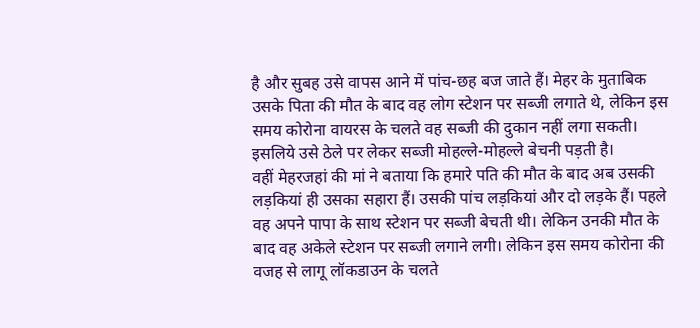है और सुबह उसे वापस आने में पांच-छह बज जाते हैं। मेहर के मुताबिक उसके पिता की मौत के बाद वह लोग स्टेशन पर सब्जी लगाते थे, लेकिन इस समय कोरोना वायरस के चलते वह सब्जी की दुकान नहीं लगा सकती। इसलिये उसे ठेले पर लेकर सब्जी मोहल्ले-मोहल्ले बेचनी पड़ती है।
वहीं मेहरजहां की मां ने बताया कि हमारे पति की मौत के बाद अब उसकी लड़कियां ही उसका सहारा हैं। उसकी पांच लड़कियां और दो लड़के हैं। पहले वह अपने पापा के साथ स्टेशन पर सब्जी बेचती थी। लेकिन उनकी मौत के बाद वह अकेले स्टेशन पर सब्जी लगाने लगी। लेकिन इस समय कोरोना की वजह से लागू लॉकडाउन के चलते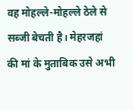वह मोहल्ले-मोहल्ले ठेले से सब्जी बेचती है। मेहरजहां की मां के मुताबिक उसे अभी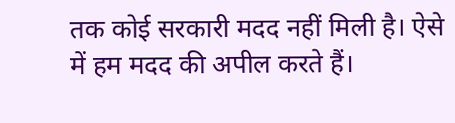तक कोई सरकारी मदद नहीं मिली है। ऐसे में हम मदद की अपील करते हैं।